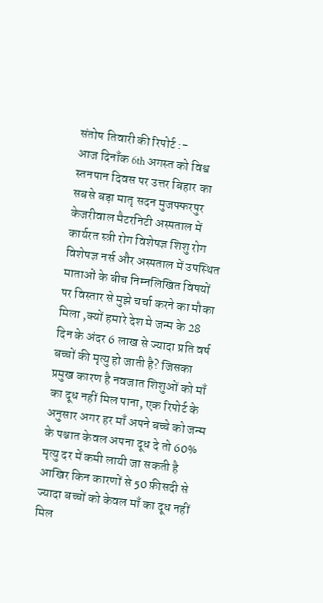संतोष तिवारी की रिपोर्ट :-
आज दिनाँक 6th अगस्त को विश्व स्तनपान दिवस पर उत्तर बिहार का सबसे बड़ा मातृ सदन मुजफ्फरपुर केजरीवाल मैटरनिटी अस्पताल में कार्यरत स्त्री रोग विशेषज्ञ शिशु रोग विशेषज्ञ नर्स और अस्पताल में उपस्थित माताओं के बीच निम्नलिखित विषयों पर विस्तार से मुझे चर्चा करने का मौका मिला ,क्यों हमारे देश मे जन्म के 28 दिन के अंदर 6 लाख से ज्यादा प्रति वर्ष बच्चों की मृत्यु हो जाती है? जिसका प्रमुख कारण है नवजात शिशुओं को माँ का दूध नहीं मिल पाना, एक रिपोर्ट के अनुसार अगर हर माँ अपने बच्चे को जन्म के पश्चात केवल अपना दूध दे तो 60% मृत्यु दर में कमी लायी जा सकती है आखिर किन कारणों से 50 फ़ीसदी से ज्यादा बच्चों को केवल माँ का दूध नहीं मिल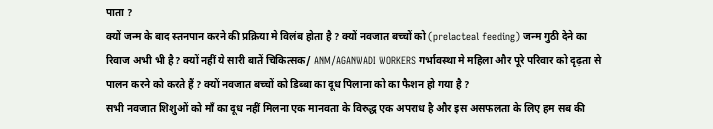पाता ?
क्यों जन्म के बाद स्तनपान करने की प्रक्रिया मे विलंब होता है ? क्यों नवजात बच्चों को (prelacteal feeding) जन्म गुठी देने का रिवाज अभी भी है? क्यों नहीं ये सारी बातें चिकित्सक/ ANM/AGANWADI WORKERS गर्भावस्था मे महिला और पूरे परिवार को दृढ़ता से पालन करने को करते हैं ? क्यों नवजात बच्चों को डिब्बा का दूध पिलाना को का फैशन हो गया है ?
सभी नवजात शिशुओं को माँ का दूध नहीं मिलना एक मानवता के विरुद्ध एक अपराध है और इस असफलता के लिए हम सब की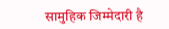सामुहिक जिम्मेदारी है